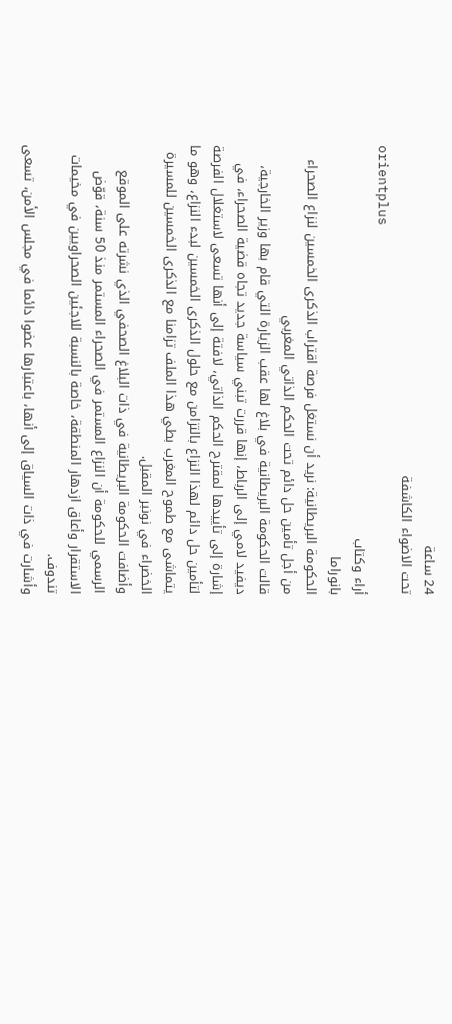24 ساعة
تحت الاضواء الكاشفة
orientplus
أراء وكتاب
بانوراما
الحكومة البريطانية: نريد أن نستغل فرصة اقتراب الذكرى الخمسين لنزاع الصحراء من أجل تأمين حل دائم تحت الحكم الذاتي المغربي
قالت الحكومة البريطانية في بلاغ لها عقب الزيارة التي قام بها وزير الخارجية، ديفيد لامي إلى الرباط، إنها قررت تبني سياسة جديد تجاه قضية الصحراء، في إشارة إلى تأييدها لمقترح الحكم الذاتي، لافتة إلى أنها تسعى لاستغلال الفرصة لتأمين حل دائم لهذا النزاع بالتزامن مع حلول الذكرى الخمسين لبدء النزاع، وهو ما يتماشى مع طموح المغرب بطي هذا الملف تزامنا مع الذكرى الخمسين للمسيرة الخضراء في نونبر المقبل.
وأضافت الحكومة البريطانية في ذات البلاغ الصحفي الذي نشرته على الموقع الرسمي للحكومة أن النزاع المستمر في الصحراء المستمر منذ 50 سنة، قوّض الاستقرار وأعاق ازدهار المنطقة، خاصة بالنسبة للاجئين الصحراويين في مخيمات تندوف.
وأشارت في ذات السياق إلى أنها، باعتبارها عضوا دائما في مجلس الأمن، تسعى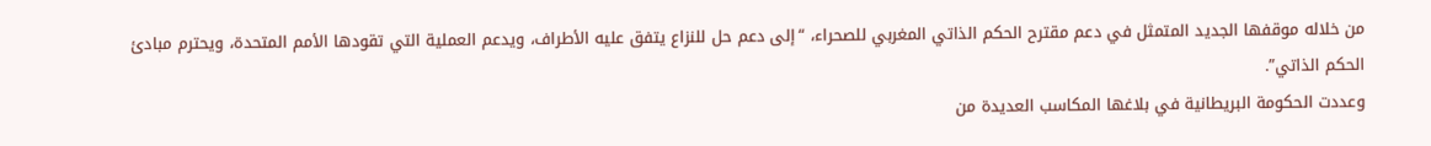من خلاله موقفها الجديد المتمثل في دعم مقترح الحكم الذاتي المغربي للصحراء، “إلى دعم حل للنزاع يتفق عليه الأطراف، ويدعم العملية التي تقودها الأمم المتحدة، ويحترم مبادئ الحكم الذاتي”.
وعددت الحكومة البريطانية في بلاغها المكاسب العديدة من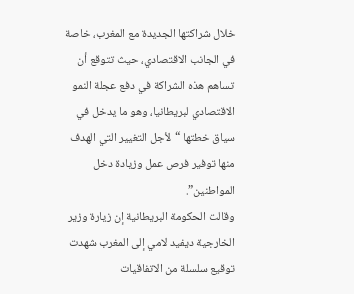خلال شراكتها الجديدة مع المغرب، خاصة في الجانب الاقتصادي، حيث تتوقع أن تساهم هذه الشراكة في دفع عجلة النمو الاقتصادي لبريطانيا، وهو ما يدخل في سياق خطتها “لأجل التغيير التي الهدف منها توفير فرص عمل وزيادة دخل المواطنين”.
وقالت الحكومة البريطانية إن زيارة وزير الخارجية ديفيد لامي إلى المغرب شهدت توقيع سلسلة من الاتفاقيات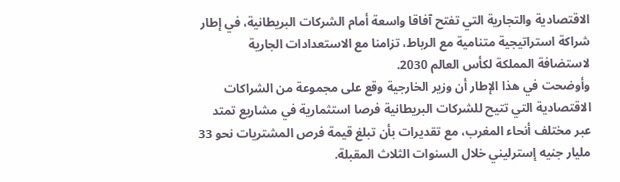الاقتصادية والتجارية التي تفتح آفاقا واسعة أمام الشركات البريطانية، في إطار شراكة استراتيجية متنامية مع الرباط، تزامنا مع الاستعدادات الجارية لاستضافة المملكة لكأس العالم 2030.
وأوضحت في هذا الإطار أن وزير الخارجية وقع على مجموعة من الشراكات الاقتصادية التي تتيح للشركات البريطانية فرصا استثمارية في مشاريع تمتد عبر مختلف أنحاء المغرب، مع تقديرات بأن تبلغ قيمة فرص المشتريات نحو 33 مليار جنيه إسترليني خلال السنوات الثلاث المقبلة.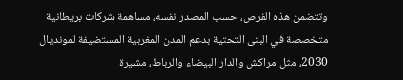وتتضمن هذه الفرص، حسب المصدر نفسه، مساهمة شركات بريطانية متخصصة في البنى التحتية بدعم المدن المغربية المستضيفة لمونديال 2030، مثل مراكش والدار البيضاء والرباط، مشيرة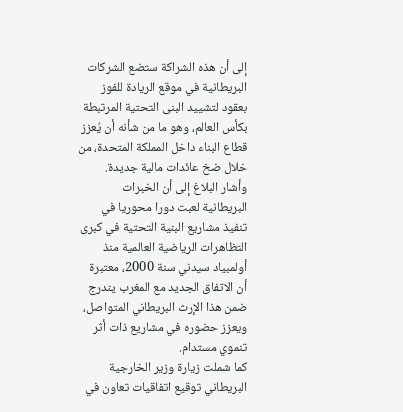إلى أن هذه الشراكة ستضع الشركات البريطانية في موقع الريادة للفوز بعقود لتشييد البنى التحتية المرتبطة بكأس العالم، وهو ما من شأنه أن يُعزز قطاع البناء داخل المملكة المتحدة، من خلال ضخ عائدات مالية جديدة.
وأشار البلاغ إلى أن الخبرات البريطانية لعبت دورا محوريا في تنفيذ مشاريع البنية التحتية في كبرى التظاهرات الرياضية العالمية منذ أولمبياد سيدني سنة 2000، معتبرة أن الاتفاق الجديد مع المغرب يندرج ضمن هذا الإرث البريطاني المتواصل، ويعزز حضوره في مشاريع ذات أثر تنموي مستدام.
كما شملت زيارة وزير الخارجية البريطاني توقيع اتفاقيات تعاون في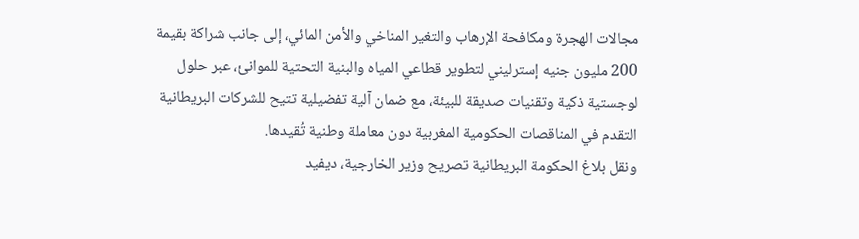مجالات الهجرة ومكافحة الإرهاب والتغير المناخي والأمن المائي، إلى جانب شراكة بقيمة 200 مليون جنيه إسترليني لتطوير قطاعي المياه والبنية التحتية للموانئ، عبر حلول لوجستية ذكية وتقنيات صديقة للبيئة، مع ضمان آلية تفضيلية تتيح للشركات البريطانية التقدم في المناقصات الحكومية المغربية دون معاملة وطنية تُقيدها.
ونقل بلاغ الحكومة البريطانية تصريح وزير الخارجية، ديفيد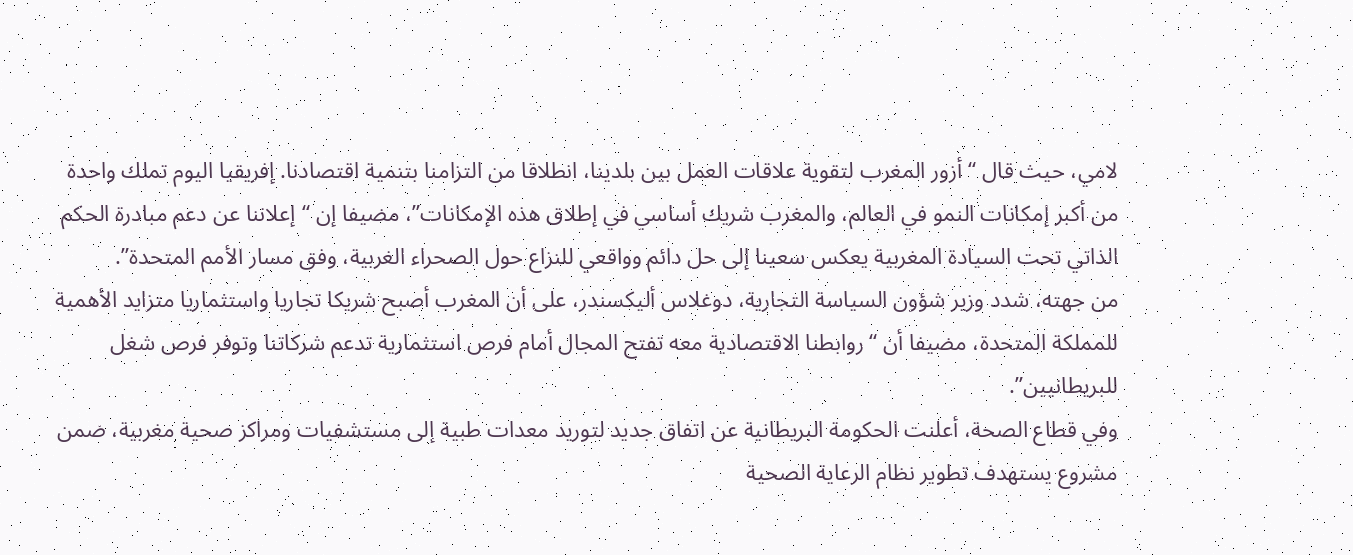لامي، حيث قال “أزور المغرب لتقوية علاقات العمل بين بلدينا، انطلاقا من التزامنا بتنمية اقتصادنا. إفريقيا اليوم تملك واحدة من أكبر إمكانات النمو في العالم، والمغرب شريك أساسي في إطلاق هذه الإمكانات”، مضيفا إن “إعلاننا عن دعم مبادرة الحكم الذاتي تحت السيادة المغربية يعكس سعينا إلى حل دائم وواقعي للنزاع حول الصحراء الغربية، وفق مسار الأمم المتحدة”.
من جهته، شدد وزير شؤون السياسة التجارية، دوغلاس أليكسندر، على أن المغرب أصبح شريكا تجاريا واستثماريا متزايد الأهمية للمملكة المتحدة، مضيفا أن “روابطنا الاقتصادية معه تفتح المجال أمام فرص استثمارية تدعم شركاتنا وتوفر فرص شغل للبريطانيين”.
وفي قطاع الصحة، أعلنت الحكومة البريطانية عن اتفاق جديد لتوريد معدات طبية إلى مستشفيات ومراكز صحية مغربية، ضمن مشروع يستهدف تطوير نظام الرعاية الصحية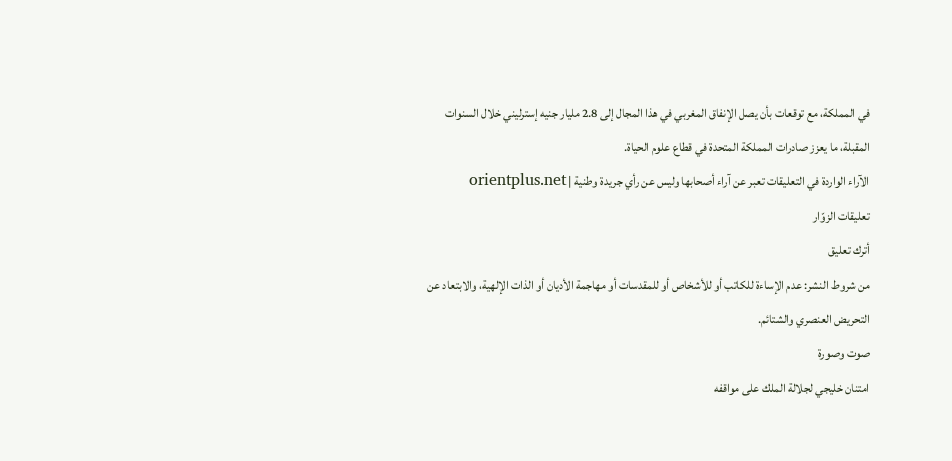في المملكة، مع توقعات بأن يصل الإنفاق المغربي في هذا المجال إلى 2.8 مليار جنيه إسترليني خلال السنوات المقبلة، ما يعزز صادرات المملكة المتحدة في قطاع علوم الحياة.
الآراء الواردة في التعليقات تعبر عن آراء أصحابها وليس عن رأي جريدة وطنية | orientplus.net
تعليقات الزوّار
أترك تعليق
من شروط النشر: عدم الإساءة للكاتب أو للأشخاص أو للمقدسات أو مهاجمة الأديان أو الذات الإلهية، والابتعاد عن التحريض العنصري والشتائم.
صوت وصورة
امتنان خليجي لجلالة الملك على مواقفه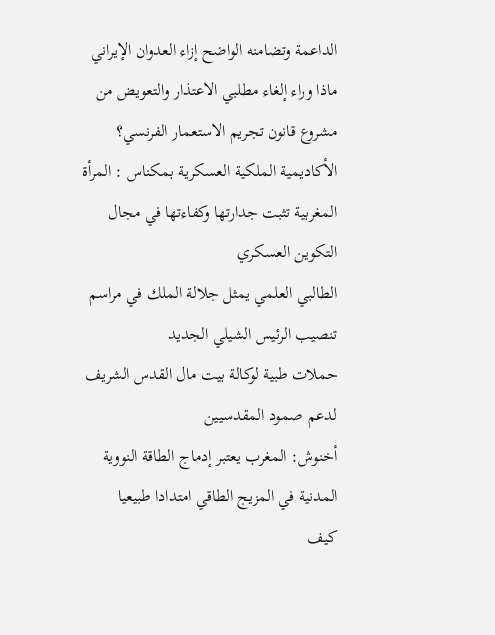الداعمة وتضامنه الواضح إزاء العدوان الإيراني
ماذا وراء إلغاء مطلبي الاعتذار والتعويض من مشروع قانون تجريم الاستعمار الفرنسي؟
الأكاديمية الملكية العسكرية بمكناس : المرأة المغربية تثبت جدارتها وكفاءتها في مجال التكوين العسكري
الطالبي العلمي يمثل جلالة الملك في مراسم تنصيب الرئيس الشيلي الجديد
حملات طبية لوكالة بيت مال القدس الشريف لدعم صمود المقدسيين
أخنوش: المغرب يعتبر إدماج الطاقة النووية المدنية في المزيج الطاقي امتدادا طبيعيا
كيف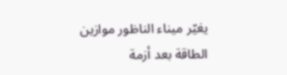يغيّر ميناء الناظور موازين الطاقة بعد أزمة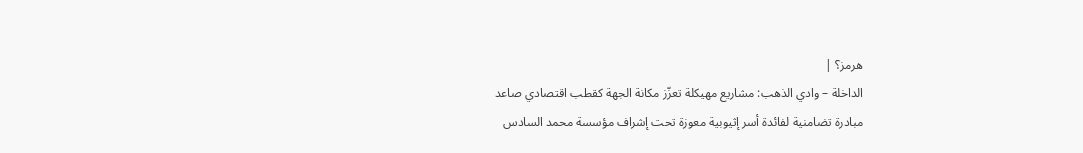هرمز؟ |
الداخلة – وادي الذهب: مشاريع مهيكلة تعزّز مكانة الجهة كقطب اقتصادي صاعد
مبادرة تضامنية لفائدة أسر إثيوبية معوزة تحت إشراف مؤسسة محمد السادس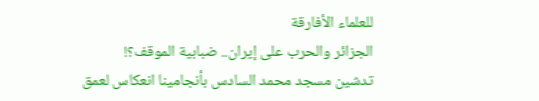للعلماء الأفارقة
الجزائر والحرب على إيران.. ضبابية الموقف؟!
تدشين مسجد محمد السادس بأنجامينا انعكاس لعمق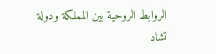الروابط الروحية بين المملكة ودولة تشاد